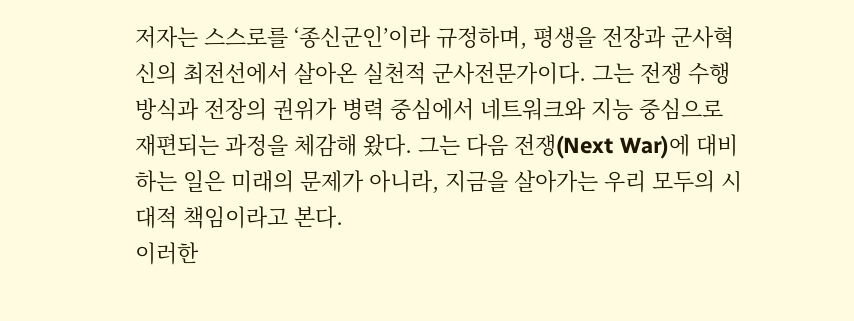저자는 스스로를 ‘종신군인’이라 규정하며, 평생을 전장과 군사혁신의 최전선에서 살아온 실천적 군사전문가이다. 그는 전쟁 수행방식과 전장의 권위가 병력 중심에서 네트워크와 지능 중심으로 재편되는 과정을 체감해 왔다. 그는 다음 전쟁(Next War)에 대비하는 일은 미래의 문제가 아니라, 지금을 살아가는 우리 모두의 시대적 책임이라고 본다.
이러한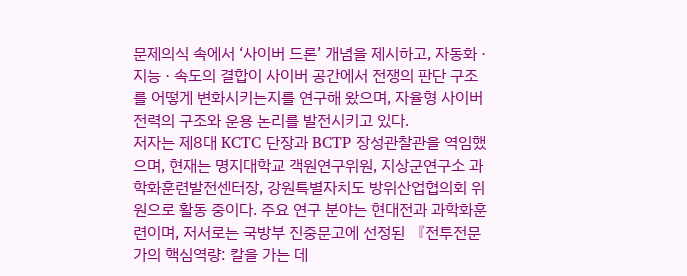문제의식 속에서 ‘사이버 드론’ 개념을 제시하고, 자동화 · 지능 · 속도의 결합이 사이버 공간에서 전쟁의 판단 구조를 어떻게 변화시키는지를 연구해 왔으며, 자율형 사이버 전력의 구조와 운용 논리를 발전시키고 있다.
저자는 제8대 KCTC 단장과 BCTP 장성관찰관을 역임했으며, 현재는 명지대학교 객원연구위원, 지상군연구소 과학화훈련발전센터장, 강원특별자치도 방위산업협의회 위원으로 활동 중이다. 주요 연구 분야는 현대전과 과학화훈련이며, 저서로는 국방부 진중문고에 선정된 『전투전문가의 핵심역량: 칼을 가는 데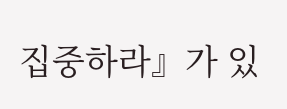집중하라』가 있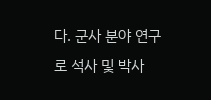다. 군사 분야 연구로 석사 및 박사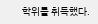학위를 취득했다.